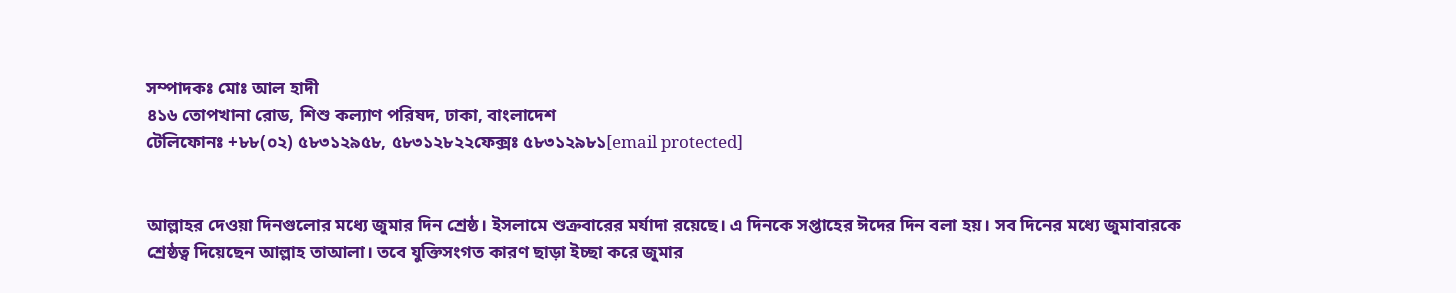সম্পাদকঃ মোঃ আল হাদী
৪১৬ তোপখানা রোড, শিশু কল্যাণ পরিষদ, ঢাকা, বাংলাদেশ
টেলিফোনঃ +৮৮(০২) ৫৮৩১২৯৫৮, ৫৮৩১২৮২২ফেক্সঃ ৫৮৩১২৯৮১[email protected]


আল্লাহর দেওয়া দিনগুলোর মধ্যে জুমার দিন শ্রেষ্ঠ। ইসলামে শুক্রবারের মর্যাদা রয়েছে। এ দিনকে সপ্তাহের ঈদের দিন বলা হয়। সব দিনের মধ্যে জুমাবারকে শ্রেষ্ঠত্ব দিয়েছেন আল্লাহ তাআলা। তবে যুক্তিসংগত কারণ ছাড়া ইচ্ছা করে জুমার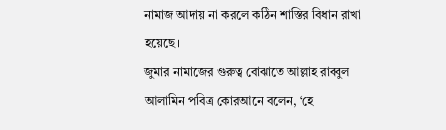নামাজ আদায় না করলে কঠিন শাস্তির বিধান রাখা হয়েছে।
জুমার নামাজের গুরুত্ব বোঝাতে আল্লাহ রাব্বুল আলামিন পবিত্র কোরআনে বলেন, ‘হে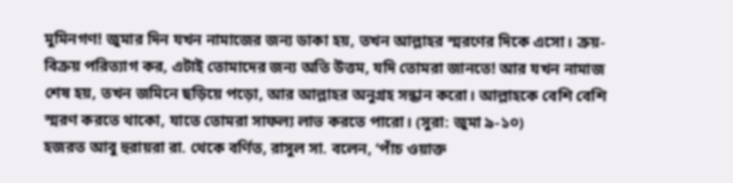মুমিনগণ! জুমার দিন যখন নামাজের জন্য ডাকা হয়, তখন আল্লাহর স্মরণের দিকে এসো। ক্রয়-বিক্রয় পরিত্যাগ কর, এটাই তোমাদের জন্য অতি উত্তম, যদি তোমরা জানতে! আর যখন নামাজ শেষ হয়, তখন জমিনে ছড়িয়ে পড়ো, আর আল্লাহর অনুগ্রহ সন্ধান করো। আল্লাহকে বেশি বেশি স্মরণ করতে থাকো, যাতে তোমরা সাফল্য লাভ করতে পারো। (সুরা: জুমা ৯-১০)
হজরত আবু হুরায়রা রা. থেকে বর্ণিত, রাসুল সা. বলেন, ‘পাঁচ ওয়াক্ত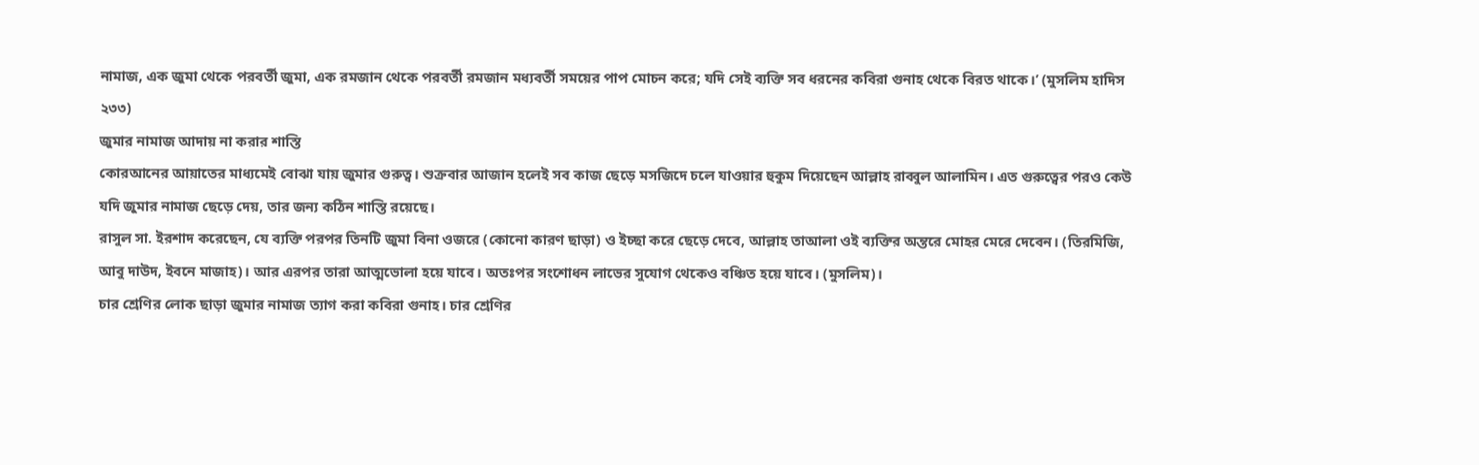নামাজ, এক জুমা থেকে পরবর্তী জুমা, এক রমজান থেকে পরবর্তী রমজান মধ্যবর্তী সময়ের পাপ মোচন করে; যদি সেই ব্যক্তি সব ধরনের কবিরা গুনাহ থেকে বিরত থাকে।’ (মুসলিম হাদিস ২৩৩)
জুমার নামাজ আদায় না করার শাস্তি
কোরআনের আয়াতের মাধ্যমেই বোঝা যায় জুমার গুরুত্ব। শুক্রবার আজান হলেই সব কাজ ছেড়ে মসজিদে চলে যাওয়ার হুকুম দিয়েছেন আল্লাহ রাব্বুল আলামিন। এত গুরুত্বের পরও কেউ যদি জুমার নামাজ ছেড়ে দেয়, তার জন্য কঠিন শাস্তি রয়েছে।
রাসুল সা. ইরশাদ করেছেন, যে ব্যক্তি পরপর তিনটি জুমা বিনা ওজরে (কোনো কারণ ছাড়া) ও ইচ্ছা করে ছেড়ে দেবে, আল্লাহ তাআলা ওই ব্যক্তির অন্তরে মোহর মেরে দেবেন। (তিরমিজি, আবু দাউদ, ইবনে মাজাহ)। আর এরপর তারা আত্মভোলা হয়ে যাবে। অতঃপর সংশোধন লাভের সুযোগ থেকেও বঞ্চিত হয়ে যাবে। (মুসলিম)।
চার শ্রেণির লোক ছাড়া জুমার নামাজ ত্যাগ করা কবিরা গুনাহ। চার শ্রেণির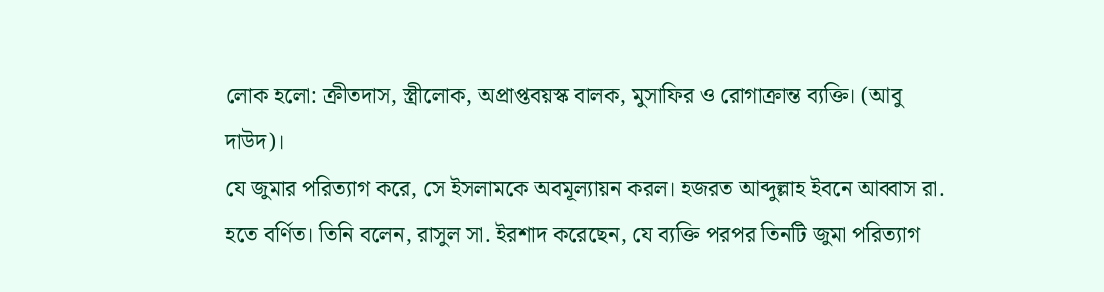লোক হলো: ক্রীতদাস, স্ত্রীলোক, অপ্রাপ্তবয়স্ক বালক, মুসাফির ও রোগাক্রান্ত ব্যক্তি। (আবু দাউদ)।
যে জুমার পরিত্যাগ করে, সে ইসলামকে অবমূল্যায়ন করল। হজরত আব্দুল্লাহ ইবনে আব্বাস রা. হতে বর্ণিত। তিনি বলেন, রাসুল সা. ইরশাদ করেছেন, যে ব্যক্তি পরপর তিনটি জুমা পরিত্যাগ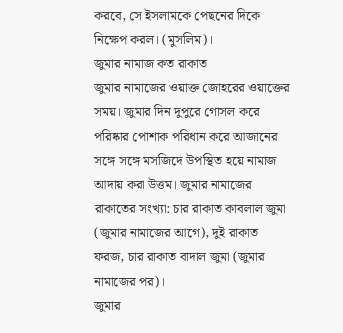করবে, সে ইসলামকে পেছনের দিকে নিক্ষেপ করল। (মুসলিম)।
জুমার নামাজ কত রাকাত
জুমার নামাজের ওয়াক্ত জোহরের ওয়াক্তের সময়। জুমার দিন দুপুরে গোসল করে পরিষ্কার পোশাক পরিধান করে আজানের সঙ্গে সঙ্গে মসজিদে উপস্থিত হয়ে নামাজ আদায় করা উত্তম। জুমার নামাজের রাকাতের সংখ্যা: চার রাকাত কাবলাল জুমা (জুমার নামাজের আগে), দুই রাকাত ফরজ, চার রাকাত বাদাল জুমা (জুমার নামাজের পর)।
জুমার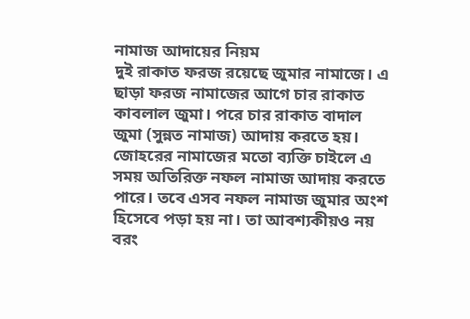নামাজ আদায়ের নিয়ম
দুই রাকাত ফরজ রয়েছে জুমার নামাজে। এ ছাড়া ফরজ নামাজের আগে চার রাকাত কাবলাল জুমা। পরে চার রাকাত বাদাল জুমা (সুন্নত নামাজ) আদায় করতে হয়। জোহরের নামাজের মতো ব্যক্তি চাইলে এ সময় অতিরিক্ত নফল নামাজ আদায় করতে পারে। তবে এসব নফল নামাজ জুমার অংশ হিসেবে পড়া হয় না। তা আবশ্যকীয়ও নয় বরং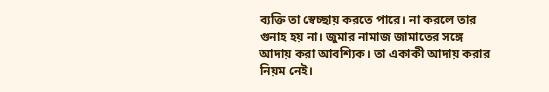ব্যক্তি তা স্বেচ্ছায় করতে পারে। না করলে তার গুনাহ হয় না। জুমার নামাজ জামাতের সঙ্গে আদায় করা আবশ্যিক। তা একাকী আদায় করার নিয়ম নেই।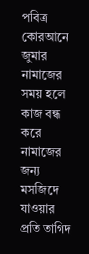পবিত্র কোরআনে জুমার নামাজের সময় হলে কাজ বন্ধ করে নামাজের জন্য মসজিদে যাওয়ার প্রতি তাগিদ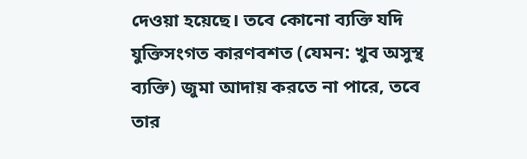দেওয়া হয়েছে। তবে কোনো ব্যক্তি যদি যুক্তিসংগত কারণবশত (যেমন: খুব অসুস্থ ব্যক্তি) জুমা আদায় করতে না পারে, তবে তার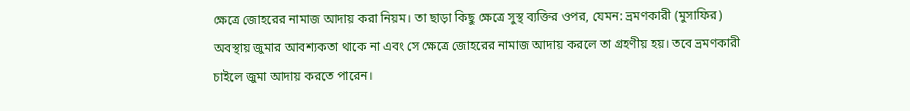ক্ষেত্রে জোহরের নামাজ আদায় করা নিয়ম। তা ছাড়া কিছু ক্ষেত্রে সুস্থ ব্যক্তির ওপর, যেমন: ভ্রমণকারী (মুসাফির) অবস্থায় জুমার আবশ্যকতা থাকে না এবং সে ক্ষেত্রে জোহরের নামাজ আদায় করলে তা গ্রহণীয় হয়। তবে ভ্রমণকারী চাইলে জুমা আদায় করতে পারেন।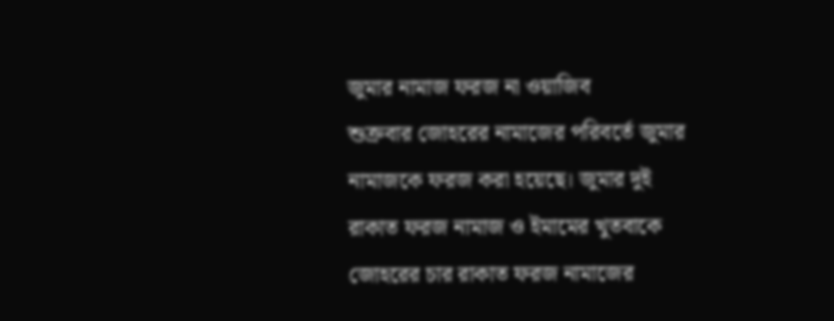জুমার নামাজ ফরজ না ওয়াজিব
শুক্রবার জোহরের নামাজের পরিবর্তে জুমার নামাজকে ফরজ করা হয়েছে। জুমার দুই রাকাত ফরজ নামাজ ও ইমামের খুতবাকে জোহরের চার রাকাত ফরজ নামাজের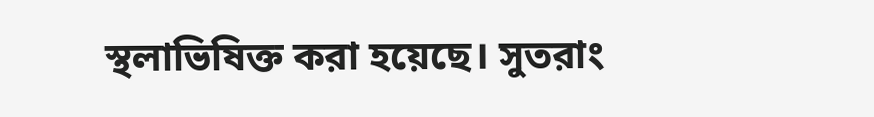স্থলাভিষিক্ত করা হয়েছে। সুতরাং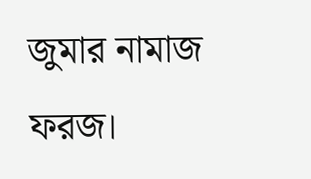জুমার নামাজ ফরজ।